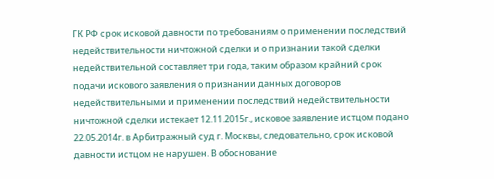ГК РФ срок исковой давности по требованиям о применении последствий недействительности ничтожной сделки и о признании такой сделки недействительной составляет три года, таким образом крайний срок подачи искового заявления о признании данных договоров недействительными и применении последствий недействительности ничтожной сделки истекает 12.11.2015г., исковое заявление истцом подано 22.05.2014г. в Арбитражный суд г. Москвы, следовательно, срок исковой давности истцом не нарушен. В обоснование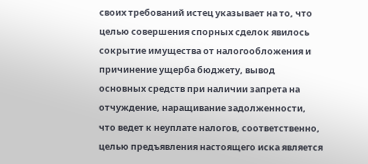своих требований истец указывает на то, что целью совершения спорных сделок явилось сокрытие имущества от налогообложения и причинение ущерба бюджету, вывод основных средств при наличии запрета на отчуждение, наращивание задолженности, что ведет к неуплате налогов, соответственно, целью предъявления настоящего иска является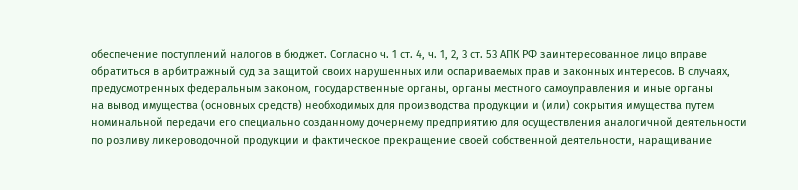обеспечение поступлений налогов в бюджет. Согласно ч. 1 ст. 4, ч. 1, 2, 3 ст. 53 АПК РФ заинтересованное лицо вправе обратиться в арбитражный суд за защитой своих нарушенных или оспариваемых прав и законных интересов. В случаях, предусмотренных федеральным законом, государственные органы, органы местного самоуправления и иные органы
на вывод имущества (основных средств) необходимых для производства продукции и (или) сокрытия имущества путем номинальной передачи его специально созданному дочернему предприятию для осуществления аналогичной деятельности по розливу ликероводочной продукции и фактическое прекращение своей собственной деятельности, наращивание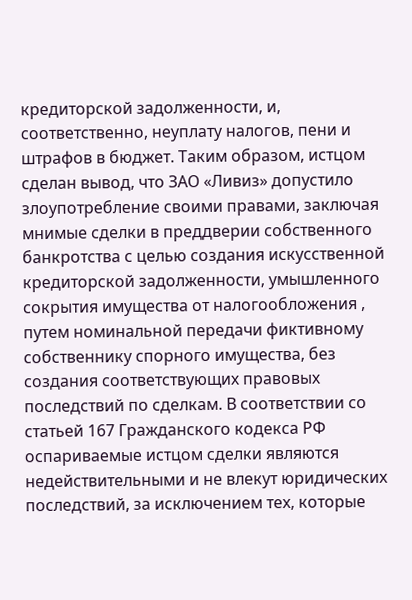кредиторской задолженности, и, соответственно, неуплату налогов, пени и штрафов в бюджет. Таким образом, истцом сделан вывод, что ЗАО «Ливиз» допустило злоупотребление своими правами, заключая мнимые сделки в преддверии собственного банкротства с целью создания искусственной кредиторской задолженности, умышленного сокрытия имущества от налогообложения , путем номинальной передачи фиктивному собственнику спорного имущества, без создания соответствующих правовых последствий по сделкам. В соответствии со статьей 167 Гражданского кодекса РФ оспариваемые истцом сделки являются недействительными и не влекут юридических последствий, за исключением тех, которые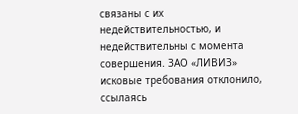связаны с их недействительностью, и недействительны с момента совершения. ЗАО «ЛИВИЗ» исковые требования отклонило, ссылаясь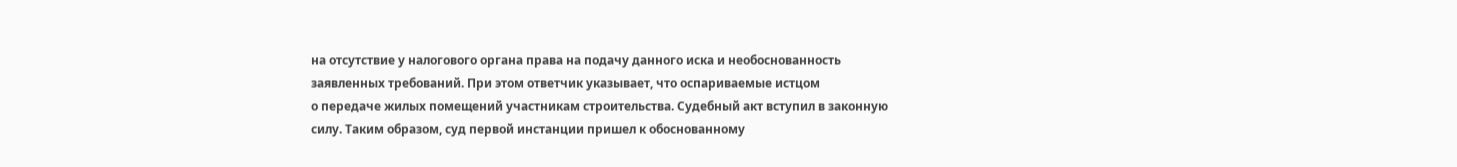на отсутствие у налогового органа права на подачу данного иска и необоснованность заявленных требований. При этом ответчик указывает, что оспариваемые истцом
о передаче жилых помещений участникам строительства. Судебный акт вступил в законную силу. Таким образом, суд первой инстанции пришел к обоснованному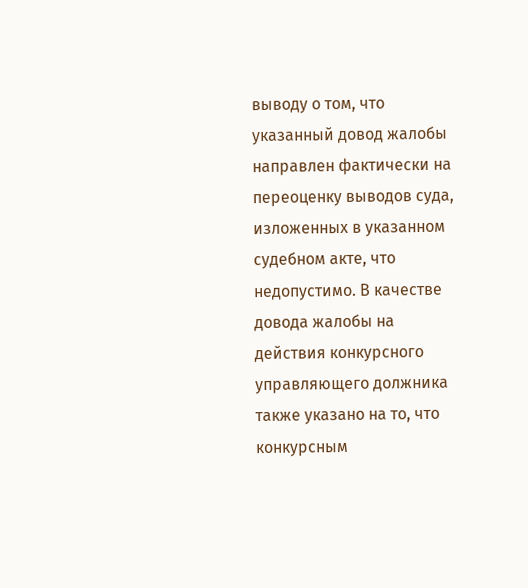выводу о том, что указанный довод жалобы направлен фактически на переоценку выводов суда, изложенных в указанном судебном акте, что недопустимо. В качестве довода жалобы на действия конкурсного управляющего должника также указано на то, что конкурсным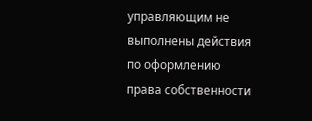управляющим не выполнены действия по оформлению права собственности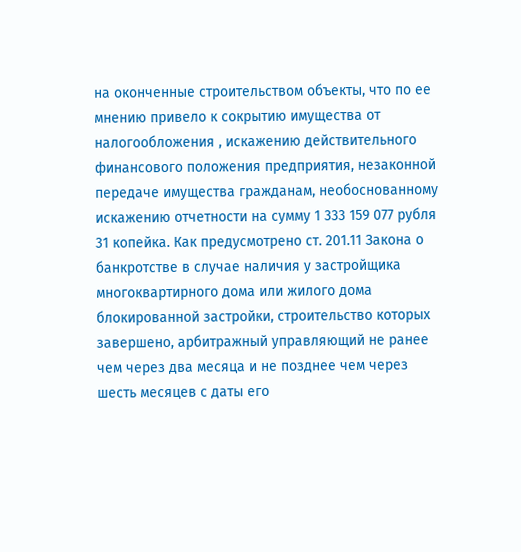на оконченные строительством объекты, что по ее мнению привело к сокрытию имущества от налогообложения , искажению действительного финансового положения предприятия, незаконной передаче имущества гражданам, необоснованному искажению отчетности на сумму 1 333 159 077 рубля 31 копейка. Как предусмотрено ст. 201.11 Закона о банкротстве в случае наличия у застройщика многоквартирного дома или жилого дома блокированной застройки, строительство которых завершено, арбитражный управляющий не ранее чем через два месяца и не позднее чем через шесть месяцев с даты его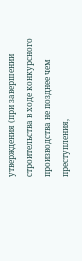утверждения (при завершении строительства в ходе конкурсного производства не позднее чем
преступления,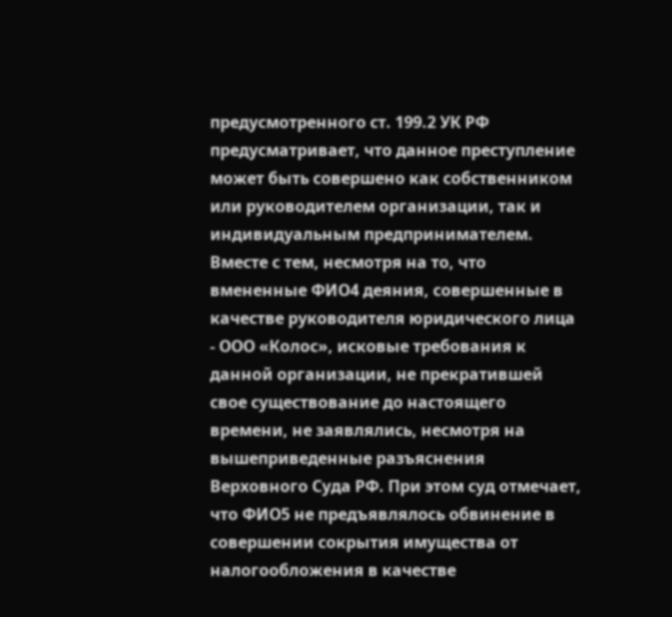предусмотренного ст. 199.2 УК РФ предусматривает, что данное преступление может быть совершено как собственником или руководителем организации, так и индивидуальным предпринимателем. Вместе с тем, несмотря на то, что вмененные ФИО4 деяния, совершенные в качестве руководителя юридического лица - ООО «Колос», исковые требования к данной организации, не прекратившей свое существование до настоящего времени, не заявлялись, несмотря на вышеприведенные разъяснения Верховного Суда РФ. При этом суд отмечает, что ФИО5 не предъявлялось обвинение в совершении сокрытия имущества от налогообложения в качестве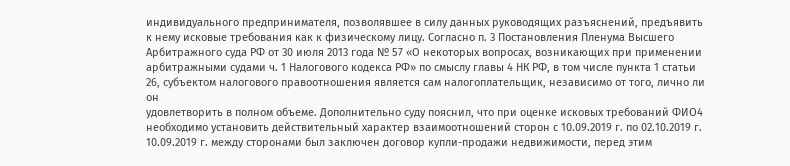индивидуального предпринимателя, позволявшее в силу данных руководящих разъяснений, предъявить к нему исковые требования как к физическому лицу. Согласно п. 3 Постановления Пленума Высшего Арбитражного суда РФ от 30 июля 2013 года № 57 «О некоторых вопросах, возникающих при применении арбитражными судами ч. 1 Налогового кодекса РФ» по смыслу главы 4 НК РФ, в том числе пункта 1 статьи 26, субъектом налогового правоотношения является сам налогоплательщик, независимо от того, лично ли он
удовлетворить в полном объеме. Дополнительно суду пояснил, что при оценке исковых требований ФИО4 необходимо установить действительный характер взаимоотношений сторон с 10.09.2019 г. по 02.10.2019 г. 10.09.2019 г. между сторонами был заключен договор купли-продажи недвижимости, перед этим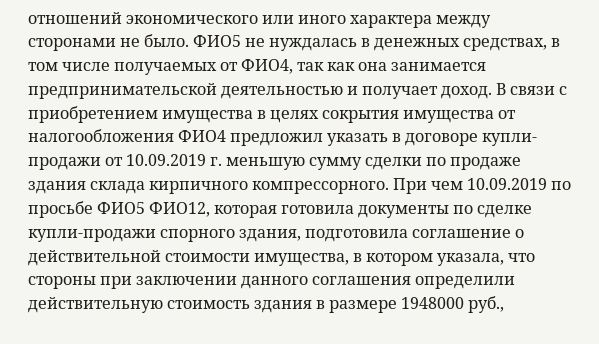отношений экономического или иного характера между сторонами не было. ФИО5 не нуждалась в денежных средствах, в том числе получаемых от ФИО4, так как она занимается предпринимательской деятельностью и получает доход. В связи с приобретением имущества в целях сокрытия имущества от налогообложения ФИО4 предложил указать в договоре купли-продажи от 10.09.2019 г. меньшую сумму сделки по продаже здания склада кирпичного компрессорного. При чем 10.09.2019 по просьбе ФИО5 ФИО12, которая готовила документы по сделке купли-продажи спорного здания, подготовила соглашение о действительной стоимости имущества, в котором указала, что стороны при заключении данного соглашения определили действительную стоимость здания в размере 1948000 руб.,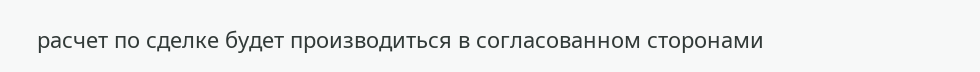расчет по сделке будет производиться в согласованном сторонами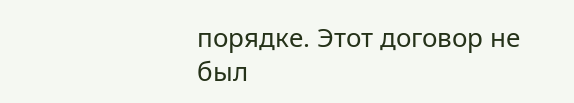порядке. Этот договор не был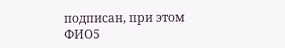подписан, при этом ФИО5